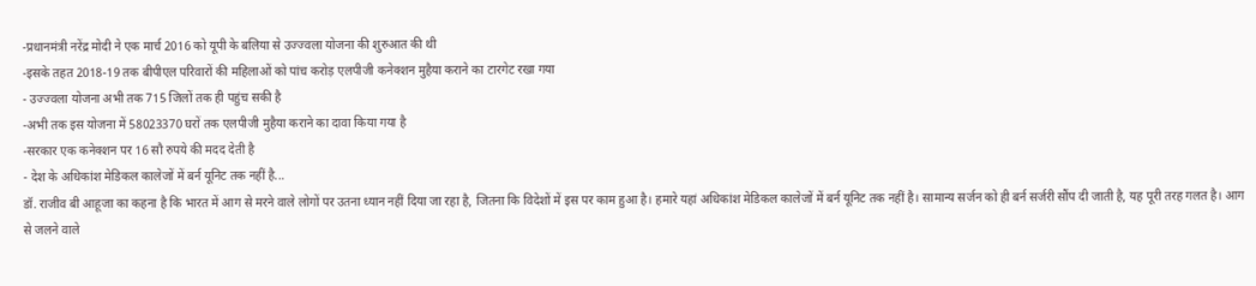-प्रधानमंत्री नरेंद्र मोदी ने एक मार्च 2016 को यूपी के बलिया से उज्ज्वला योजना की शुरुआत की थी
-इसके तहत 2018-19 तक बीपीएल परिवारों की महिलाओं को पांच करोड़ एलपीजी कनेक्शन मुहैया कराने का टारगेट रखा गया
- उज्ज्वला योजना अभी तक 715 जिलों तक ही पहुंच सकी है
-अभी तक इस योजना में 58023370 घरों तक एलपीजी मुहैया कराने का दावा किया गया है
-सरकार एक कनेक्शन पर 16 सौ रुपये की मदद देती है
- देश के अधिकांश मेडिकल कालेजों में बर्न यूनिट तक नहीं है...
डॉ. राजीव बी आहूजा का कहना है कि भारत में आग से मरने वाले लोगों पर उतना ध्यान नहीं दिया जा रहा है, जितना कि विदेशों में इस पर काम हुआ है। हमारे यहां अधिकांश मेडिकल कालेजों में बर्न यूनिट तक नहीं है। सामान्य सर्जन को ही बर्न सर्जरी सौंप दी जाती है, यह पूरी तरह गलत है। आग से जलने वाले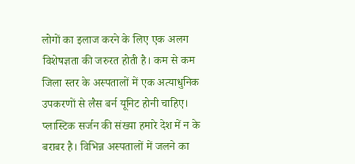लोगों का इलाज करने के लिए एक अलग विशेषज्ञता की जरुरत होती है। कम से कम जिला स्तर के अस्पतालों में एक अत्याधुनिक उपकरणों से लैस बर्न यूनिट होनी चाहिए। प्लास्टिक सर्जन की संख्या हमारे देश में न के बराबर है। विभिन्न अस्पतालों में जलने का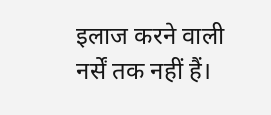इलाज करने वाली नर्सें तक नहीं हैं।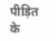पीड़ित के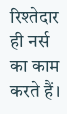रिश्तेदार ही नर्स का काम करते हैं।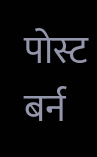पोस्ट बर्न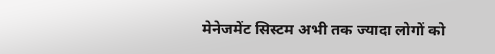मेनेजमेंट सिस्टम अभी तक ज्यादा लोगों को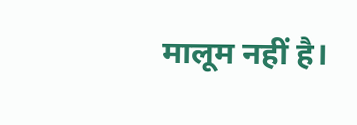मालूम नहीं है।